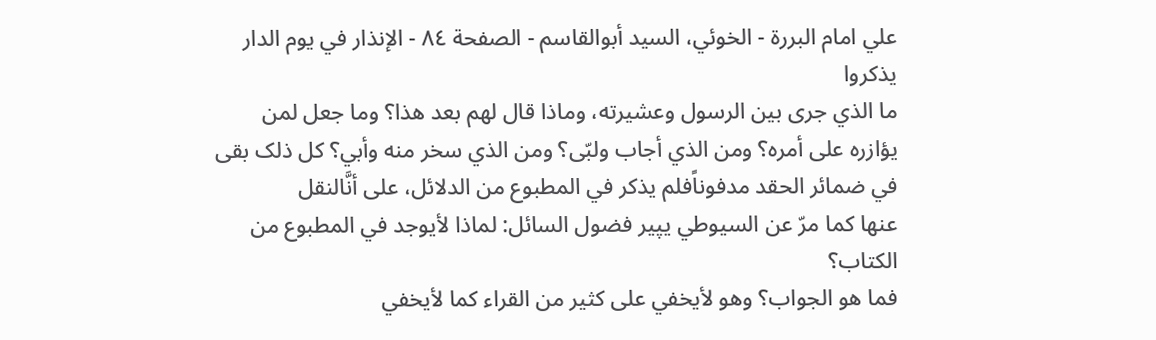علي امام البررة - الخوئي، السيد أبوالقاسم - الصفحة ٨٤ - الإنذار في یوم الدار
یذکروا
ما الذي جری بین الرسول وعشیرته، وماذا قال لهم بعد هذا؟ وما جعل لمن
یؤازره علی أمره؟ ومن الذي أجاب ولبّی؟ ومن الذي سخر منه وأبي؟ کل ذلک بقی
في ضمائر الحقد مدفوناًفلم یذکر في المطبوع من الدلائل، علی أنَّالنقل
عنها کما مرّ عن السيوطي یپیر فضول السائل: لماذا لأيوجد في المطبوع من
الکتاب؟
فما هو الجواب؟ وهو لأيخفي علی کثیر من القراء کما لأيخفي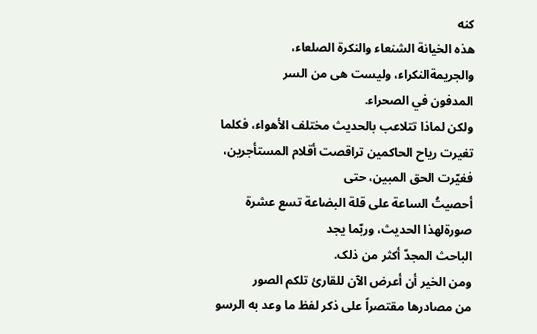کنه
هذه الخیانة الشنعاء والنکرة الصلعاء، والجریمةالنکراء، ولیست هی من السر
المدفون في الصحراء.
ولکن لماذا تتلاعب بالحدیث مختلف الأهواء، فکلما
تغیرت ریاح الحاکمین تراقصت أقلام المستأجرین، فغیّرت الحق المبین، حتی
أحصیتُ الساعة علی قلة البضاعة تسع عشرة صورةلهذا الحدیث، وربّما یجد
الباحث المجدّ أکثر من ذلک.
ومن الخیر أن أعرض الآن للقارئ تلکم الصور
من مصادرها مقتصراً علی ذکر لفظ ما وعد به الرسو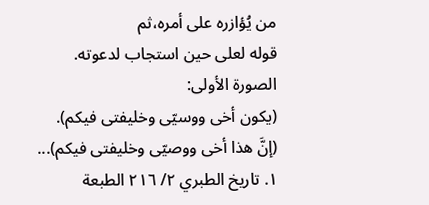من یُؤازره علی أمره،ثم
قوله لعلی حین استجاب لدعوته.
الصورة الأولی:
(یکون أخی ووسیّی وخلیفتی فيکم). (إنَّ هذا أخی ووصیّی وخلیفتی فيکم)...
١. تاریخ الطبري ٢/ ٢١٦ الطبعة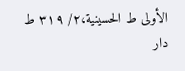الأولی ط الحسینیة،٢/ ٣١٩ ط دار